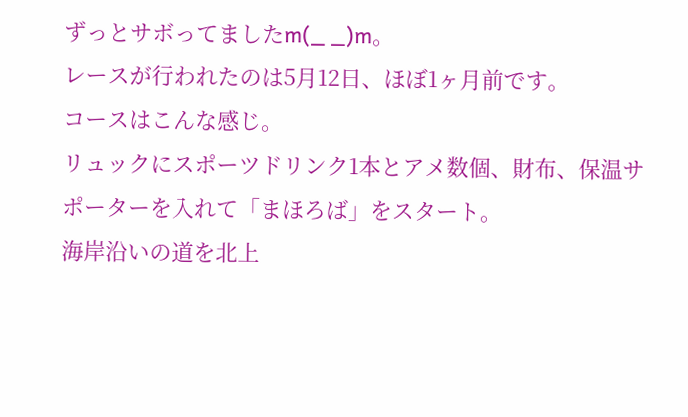ずっとサボってましたm(_ _)m。
レースが行われたのは5月12日、ほぼ1ヶ月前です。
コースはこんな感じ。
リュックにスポーツドリンク1本とアメ数個、財布、保温サポーターを入れて「まほろば」をスタート。
海岸沿いの道を北上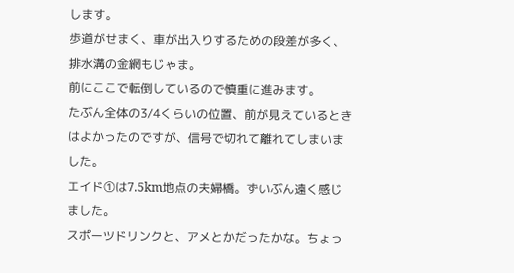します。
歩道がせまく、車が出入りするための段差が多く、排水溝の金網もじゃま。
前にここで転倒しているので慎重に進みます。
たぶん全体の3/4くらいの位置、前が見えているときはよかったのですが、信号で切れて離れてしまいました。
エイド①は7.5km地点の夫婦橋。ずいぶん遠く感じました。
スポーツドリンクと、アメとかだったかな。ちょっ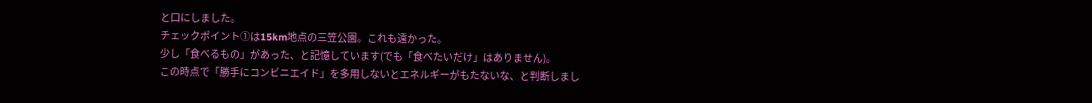と口にしました。
チェックポイント①は15km地点の三笠公園。これも遠かった。
少し「食べるもの」があった、と記憶しています(でも「食べたいだけ」はありません)。
この時点で「勝手にコンビニエイド」を多用しないとエネルギーがもたないな、と判断しまし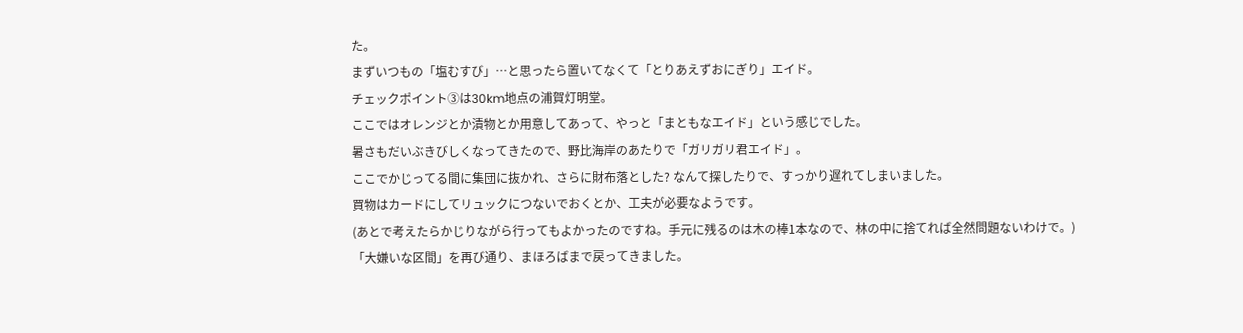た。
まずいつもの「塩むすび」…と思ったら置いてなくて「とりあえずおにぎり」エイド。
チェックポイント③は30km地点の浦賀灯明堂。
ここではオレンジとか漬物とか用意してあって、やっと「まともなエイド」という感じでした。
暑さもだいぶきびしくなってきたので、野比海岸のあたりで「ガリガリ君エイド」。
ここでかじってる間に集団に抜かれ、さらに財布落とした? なんて探したりで、すっかり遅れてしまいました。
買物はカードにしてリュックにつないでおくとか、工夫が必要なようです。
(あとで考えたらかじりながら行ってもよかったのですね。手元に残るのは木の棒1本なので、林の中に捨てれば全然問題ないわけで。)
「大嫌いな区間」を再び通り、まほろばまで戻ってきました。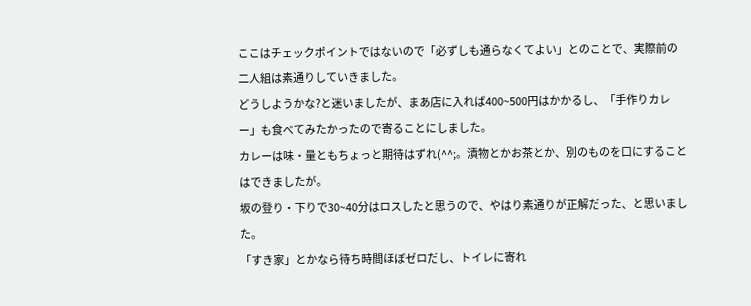ここはチェックポイントではないので「必ずしも通らなくてよい」とのことで、実際前の二人組は素通りしていきました。
どうしようかな?と迷いましたが、まあ店に入れば400~500円はかかるし、「手作りカレー」も食べてみたかったので寄ることにしました。
カレーは味・量ともちょっと期待はずれ(^^;。漬物とかお茶とか、別のものを口にすることはできましたが。
坂の登り・下りで30~40分はロスしたと思うので、やはり素通りが正解だった、と思いました。
「すき家」とかなら待ち時間ほぼゼロだし、トイレに寄れ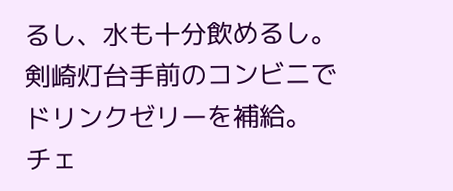るし、水も十分飲めるし。
剣崎灯台手前のコンビニでドリンクゼリーを補給。
チェ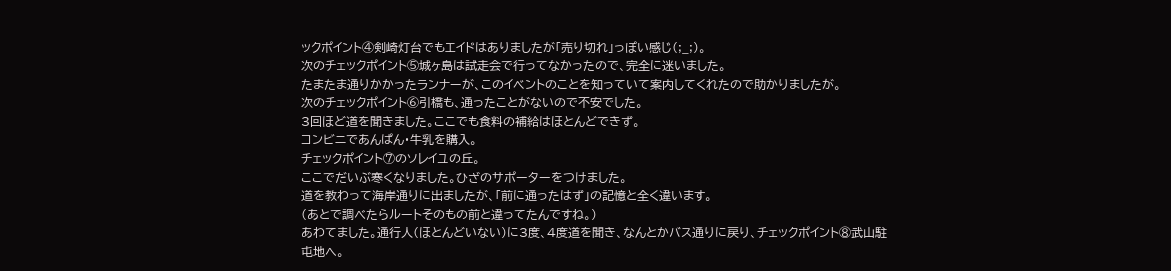ックポイント④剣崎灯台でもエイドはありましたが「売り切れ」っぽい感じ(;_;)。
次のチェックポイント⑤城ヶ島は試走会で行ってなかったので、完全に迷いました。
たまたま通りかかったランナーが、このイベントのことを知っていて案内してくれたので助かりましたが。
次のチェックポイント⑥引橋も、通ったことがないので不安でした。
3回ほど道を聞きました。ここでも食料の補給はほとんどできず。
コンビニであんぱん・牛乳を購入。
チェックポイント⑦のソレイユの丘。
ここでだいぶ寒くなりました。ひざのサポーターをつけました。
道を教わって海岸通りに出ましたが、「前に通ったはず」の記憶と全く違います。
(あとで調べたらルートそのもの前と違ってたんですね。)
あわてました。通行人(ほとんどいない)に3度、4度道を聞き、なんとかバス通りに戻り、チェックポイント⑧武山駐屯地へ。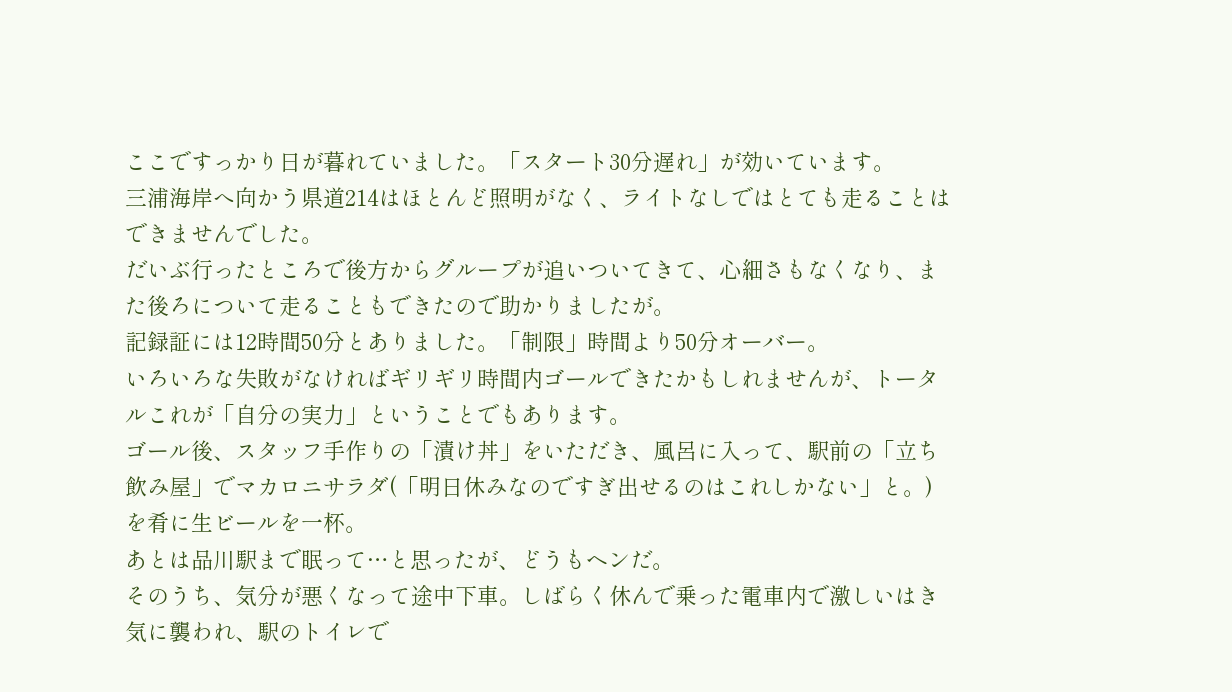ここですっかり日が暮れていました。「スタート30分遅れ」が効いています。
三浦海岸へ向かう県道214はほとんど照明がなく、ライトなしではとても走ることはできませんでした。
だいぶ行ったところで後方からグループが追いついてきて、心細さもなくなり、また後ろについて走ることもできたので助かりましたが。
記録証には12時間50分とありました。「制限」時間より50分オーバー。
いろいろな失敗がなければギリギリ時間内ゴールできたかもしれませんが、トータルこれが「自分の実力」ということでもあります。
ゴール後、スタッフ手作りの「漬け丼」をいただき、風呂に入って、駅前の「立ち飲み屋」でマカロニサラダ(「明日休みなのですぎ出せるのはこれしかない」と。)を肴に生ビールを一杯。
あとは品川駅まで眠って…と思ったが、どうもヘンだ。
そのうち、気分が悪くなって途中下車。しばらく休んで乗った電車内で激しいはき気に襲われ、駅のトイレで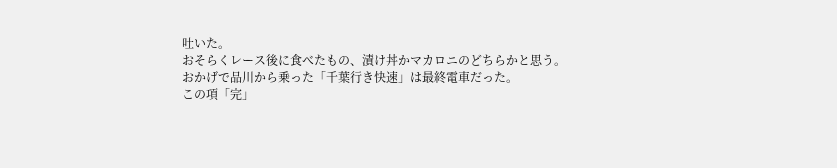吐いた。
おそらくレース後に食べたもの、漬け丼かマカロニのどちらかと思う。
おかげで品川から乗った「千葉行き快速」は最終電車だった。
この項「完」